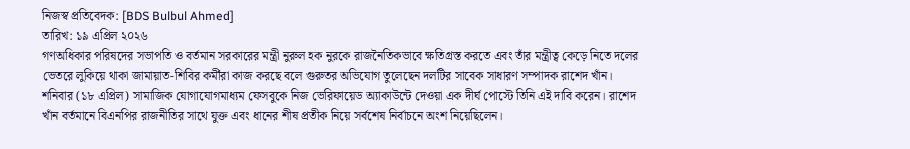নিজস্ব প্রতিবেদক: [BDS Bulbul Ahmed]
তারিখ: ১৯ এপ্রিল ২০২৬
গণঅধিকার পরিষদের সভাপতি ও বর্তমান সরকারের মন্ত্রী নুরুল হক নুরকে রাজনৈতিকভাবে ক্ষতিগ্রস্ত করতে এবং তাঁর মন্ত্রীত্ব কেড়ে নিতে দলের ভেতরে লুকিয়ে থাকা জামায়াত-শিবির কর্মীরা কাজ করছে বলে গুরুতর অভিযোগ তুলেছেন দলটির সাবেক সাধারণ সম্পাদক রাশেদ খাঁন।
শনিবার (১৮ এপ্রিল) সামাজিক যোগাযোগমাধ্যম ফেসবুকে নিজ ভেরিফায়েড অ্যাকাউন্টে দেওয়া এক দীর্ঘ পোস্টে তিনি এই দাবি করেন। রাশেদ খাঁন বর্তমানে বিএনপির রাজনীতির সাথে যুক্ত এবং ধানের শীষ প্রতীক নিয়ে সর্বশেষ নির্বাচনে অংশ নিয়েছিলেন।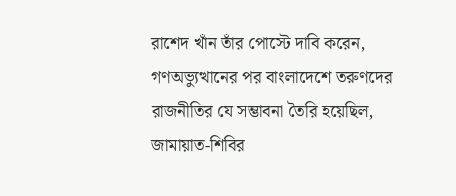রাশেদ খাঁন তাঁর পোস্টে দাবি করেন, গণঅভ্যুত্থানের পর বাংলাদেশে তরুণদের রাজনীতির যে সম্ভাবনা তৈরি হয়েছিল, জামায়াত-শিবির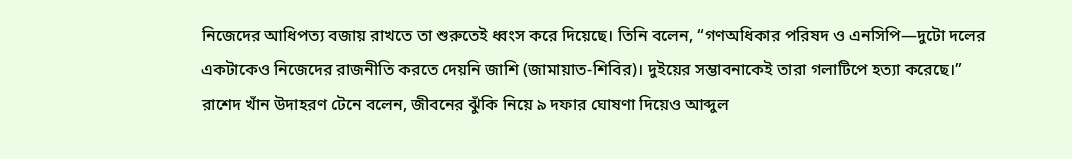নিজেদের আধিপত্য বজায় রাখতে তা শুরুতেই ধ্বংস করে দিয়েছে। তিনি বলেন, “গণঅধিকার পরিষদ ও এনসিপি—দুটো দলের একটাকেও নিজেদের রাজনীতি করতে দেয়নি জাশি (জামায়াত-শিবির)। দুইয়ের সম্ভাবনাকেই তারা গলাটিপে হত্যা করেছে।”
রাশেদ খাঁন উদাহরণ টেনে বলেন, জীবনের ঝুঁকি নিয়ে ৯ দফার ঘোষণা দিয়েও আব্দুল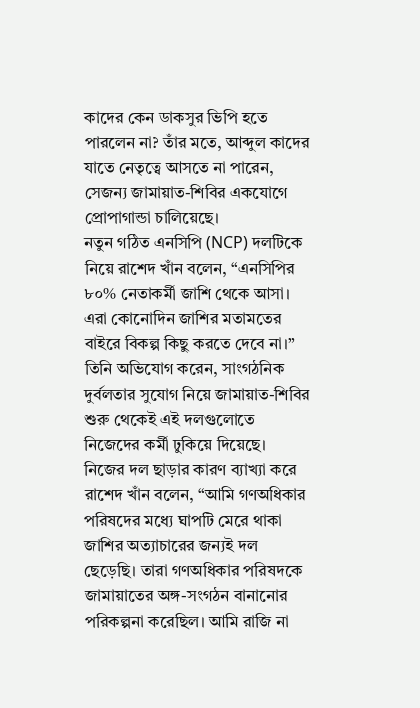কাদের কেন ডাকসুর ভিপি হতে পারলেন না? তাঁর মতে, আব্দুল কাদের যাতে নেতৃত্বে আসতে না পারেন, সেজন্য জামায়াত-শিবির একযোগে প্রোপাগান্ডা চালিয়েছে।
নতুন গঠিত এনসিপি (NCP) দলটিকে নিয়ে রাশেদ খাঁন বলেন, “এনসিপির ৮০% নেতাকর্মী জাশি থেকে আসা। এরা কোনোদিন জাশির মতামতের বাইরে বিকল্প কিছু করতে দেবে না।” তিনি অভিযোগ করেন, সাংগঠনিক দুর্বলতার সুযোগ নিয়ে জামায়াত-শিবির শুরু থেকেই এই দলগুলোতে নিজেদের কর্মী ঢুকিয়ে দিয়েছে।
নিজের দল ছাড়ার কারণ ব্যাখ্যা করে রাশেদ খাঁন বলেন, “আমি গণঅধিকার পরিষদের মধ্যে ঘাপটি মেরে থাকা জাশির অত্যাচারের জন্যই দল ছেড়েছি। তারা গণঅধিকার পরিষদকে জামায়াতের অঙ্গ-সংগঠন বানানোর পরিকল্পনা করেছিল। আমি রাজি না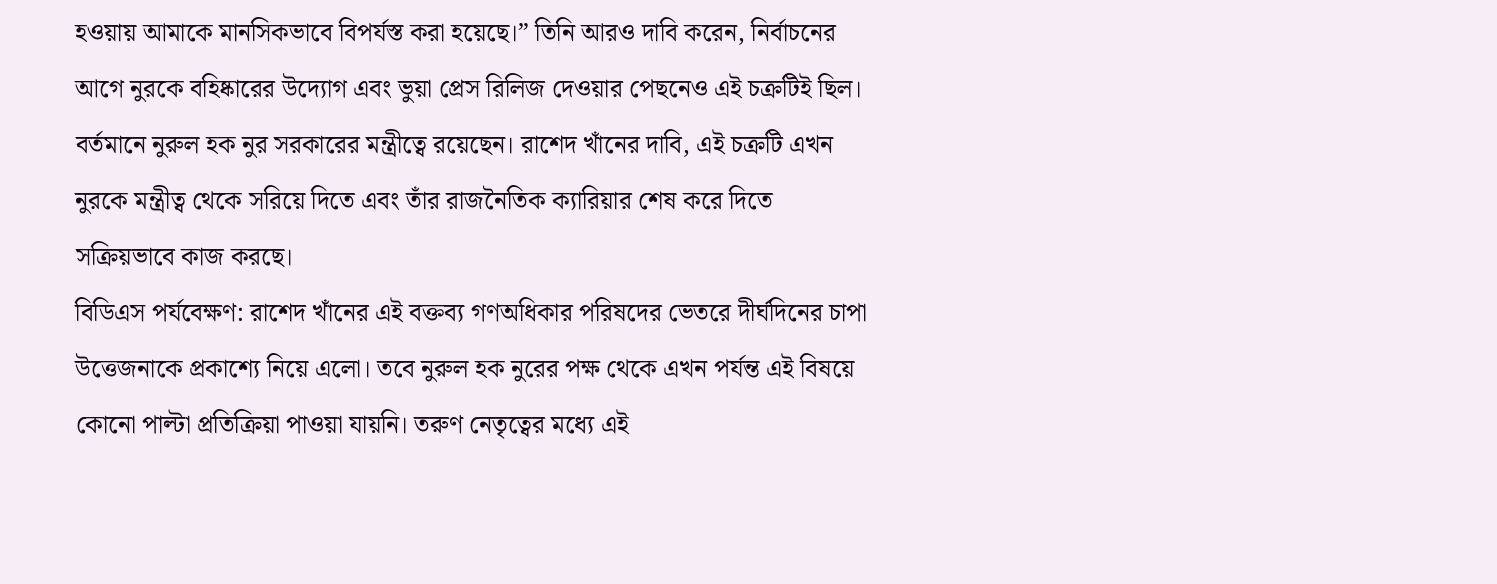হওয়ায় আমাকে মানসিকভাবে বিপর্যস্ত করা হয়েছে।” তিনি আরও দাবি করেন, নির্বাচনের আগে নুরকে বহিষ্কারের উদ্যোগ এবং ভুয়া প্রেস রিলিজ দেওয়ার পেছনেও এই চক্রটিই ছিল।
বর্তমানে নুরুল হক নুর সরকারের মন্ত্রীত্বে রয়েছেন। রাশেদ খাঁনের দাবি, এই চক্রটি এখন নুরকে মন্ত্রীত্ব থেকে সরিয়ে দিতে এবং তাঁর রাজনৈতিক ক্যারিয়ার শেষ করে দিতে সক্রিয়ভাবে কাজ করছে।
বিডিএস পর্যবেক্ষণ: রাশেদ খাঁনের এই বক্তব্য গণঅধিকার পরিষদের ভেতরে দীর্ঘদিনের চাপা উত্তেজনাকে প্রকাশ্যে নিয়ে এলো। তবে নুরুল হক নুরের পক্ষ থেকে এখন পর্যন্ত এই বিষয়ে কোনো পাল্টা প্রতিক্রিয়া পাওয়া যায়নি। তরুণ নেতৃত্বের মধ্যে এই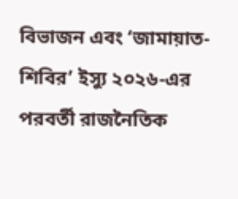বিভাজন এবং ‘জামায়াত-শিবির’ ইস্যু ২০২৬-এর পরবর্তী রাজনৈতিক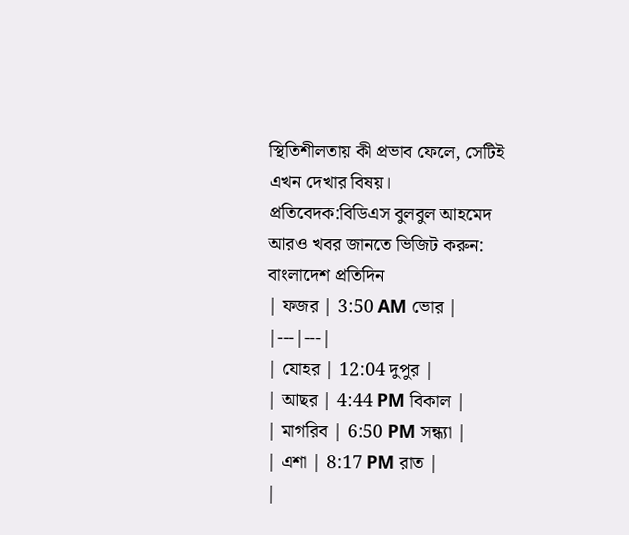স্থিতিশীলতায় কী প্রভাব ফেলে, সেটিই এখন দেখার বিষয়।
প্রতিবেদক:বিডিএস বুলবুল আহমেদ
আরও খবর জানতে ভিজিট করুন: বাংলাদেশ প্রতিদিন
| ফজর | 3:50 AM ভোর |
|---|---|
| যোহর | 12:04 দুপুর |
| আছর | 4:44 PM বিকাল |
| মাগরিব | 6:50 PM সন্ধ্যা |
| এশা | 8:17 PM রাত |
|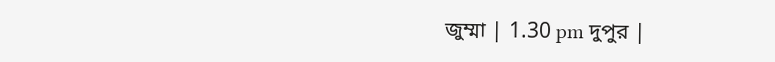জুম্মা | 1.30 pm দুপুর |